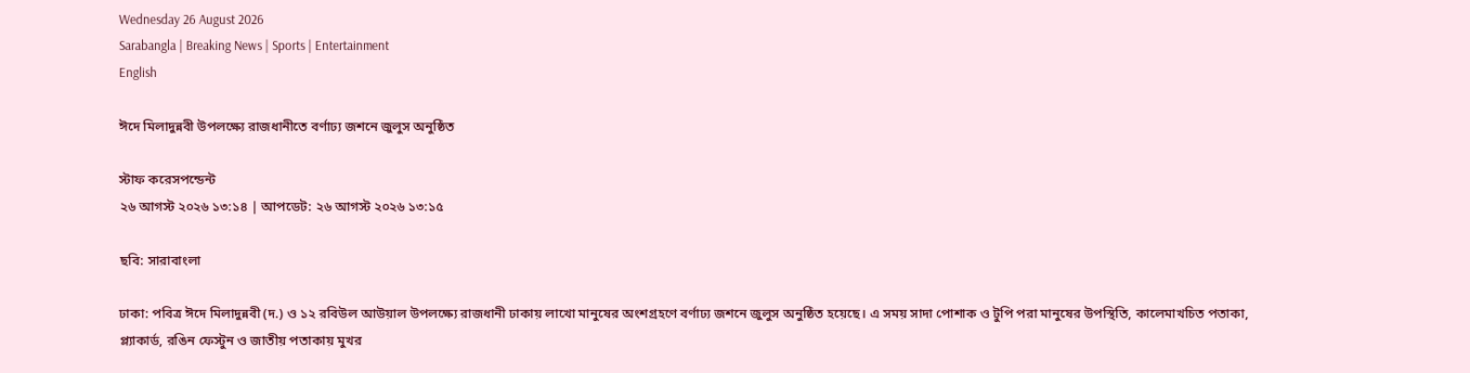Wednesday 26 August 2026
Sarabangla | Breaking News | Sports | Entertainment
English

ঈদে মিলাদুন্নবী উপলক্ষ্যে রাজধানীতে বর্ণাঢ্য জশনে জুলুস অনুষ্ঠিত

স্টাফ করেসপন্ডেন্ট
২৬ আগস্ট ২০২৬ ১৩:১৪ | আপডেট: ২৬ আগস্ট ২০২৬ ১৩:১৫

ছবি: সারাবাংলা

ঢাকা: পবিত্র ঈদে মিলাদুন্নবী (দ.) ও ১২ রবিউল আউয়াল উপলক্ষ্যে রাজধানী ঢাকায় লাখো মানুষের অংশগ্রহণে বর্ণাঢ্য জশনে জুলুস অনুষ্ঠিত হয়েছে। এ সময় সাদা পোশাক ও টুপি পরা মানুষের উপস্থিতি, কালেমাখচিত পতাকা, প্ল্যাকার্ড, রঙিন ফেস্টুন ও জাতীয় পতাকায় মুখর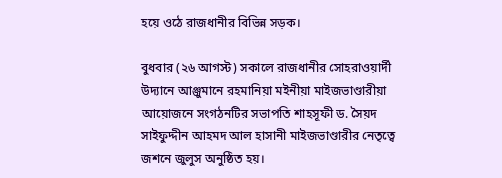হয়ে ওঠে রাজধানীর বিভিন্ন সড়ক।

বুধবার (২৬ আগস্ট) সকালে রাজধানীর সোহরাওয়ার্দী উদ্যানে আঞ্জুমানে রহমানিয়া মইনীয়া মাইজভাণ্ডারীয়া আয়োজনে সংগঠনটির সভাপতি শাহসূফী ড. সৈয়দ সাইফুদ্দীন আহমদ আল হাসানী মাইজভাণ্ডারীর নেতৃত্বে জশনে জুলুস অনুষ্ঠিত হয়।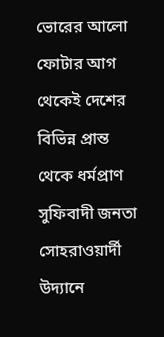ভোরের আলো ফোটার আগ থেকেই দেশের বিভিন্ন প্রান্ত থেকে ধর্মপ্রাণ সুফিবাদী জনতা সোহরাওয়ার্দী উদ্যানে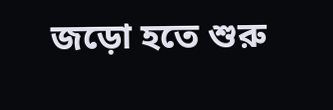জড়ো হতে শুরু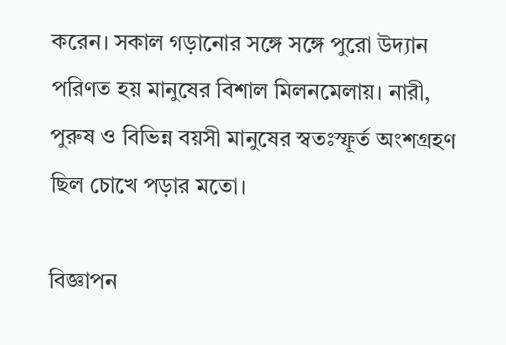করেন। সকাল গড়ানোর সঙ্গে সঙ্গে পুরো উদ্যান পরিণত হয় মানুষের বিশাল মিলনমেলায়। নারী, পুরুষ ও বিভিন্ন বয়সী মানুষের স্বতঃস্ফূর্ত অংশগ্রহণ ছিল চোখে পড়ার মতো।

বিজ্ঞাপন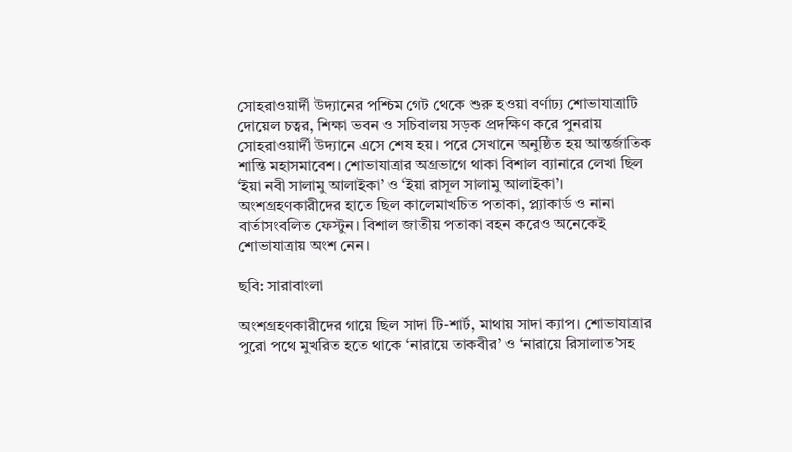সোহরাওয়ার্দী উদ্যানের পশ্চিম গেট থেকে শুরু হওয়া বর্ণাঢ্য শোভাযাত্রাটি দোয়েল চত্বর, শিক্ষা ভবন ও সচিবালয় সড়ক প্রদক্ষিণ করে পুনরায় সোহরাওয়ার্দী উদ্যানে এসে শেষ হয়। পরে সেখানে অনুষ্ঠিত হয় আন্তর্জাতিক শান্তি মহাসমাবেশ। শোভাযাত্রার অগ্রভাগে থাকা বিশাল ব্যানারে লেখা ছিল ‘ইয়া নবী সালামু আলাইকা’ ও ‘ইয়া রাসূল সালামু আলাইকা’। অংশগ্রহণকারীদের হাতে ছিল কালেমাখচিত পতাকা, প্ল্যাকার্ড ও নানা বার্তাসংবলিত ফেস্টুন। বিশাল জাতীয় পতাকা বহন করেও অনেকেই শোভাযাত্রায় অংশ নেন।

ছবি: সারাবাংলা

অংশগ্রহণকারীদের গায়ে ছিল সাদা টি-শার্ট, মাথায় সাদা ক্যাপ। শোভাযাত্রার পুরো পথে মুখরিত হতে থাকে ‘নারায়ে তাকবীর’ ও ‘নারায়ে রিসালাত’সহ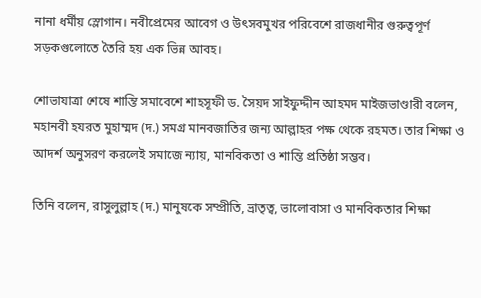নানা ধর্মীয় স্লোগান। নবীপ্রেমের আবেগ ও উৎসবমুখর পরিবেশে রাজধানীর গুরুত্বপূর্ণ সড়কগুলোতে তৈরি হয় এক ভিন্ন আবহ।

শোভাযাত্রা শেষে শান্তি সমাবেশে শাহসূফী ড. সৈয়দ সাইফুদ্দীন আহমদ মাইজভাণ্ডারী বলেন, মহানবী হযরত মুহাম্মদ (দ.) সমগ্র মানবজাতির জন্য আল্লাহর পক্ষ থেকে রহমত। তার শিক্ষা ও আদর্শ অনুসরণ করলেই সমাজে ন্যায়, মানবিকতা ও শান্তি প্রতিষ্ঠা সম্ভব।

তিনি বলেন, রাসুলুল্লাহ (দ.) মানুষকে সম্প্রীতি, ভ্রাতৃত্ব, ভালোবাসা ও মানবিকতার শিক্ষা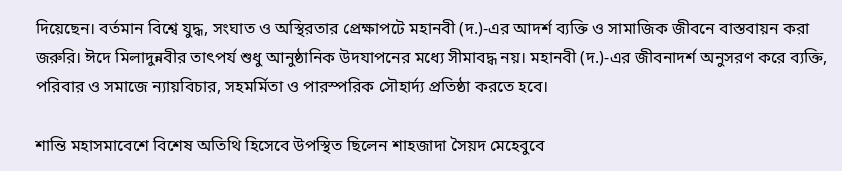দিয়েছেন। বর্তমান বিশ্বে যুদ্ধ, সংঘাত ও অস্থিরতার প্রেক্ষাপটে মহানবী (দ.)-এর আদর্শ ব্যক্তি ও সামাজিক জীবনে বাস্তবায়ন করা জরুরি। ঈদে মিলাদুন্নবীর তাৎপর্য শুধু আনুষ্ঠানিক উদযাপনের মধ্যে সীমাবদ্ধ নয়। মহানবী (দ.)-এর জীবনাদর্শ অনুসরণ করে ব্যক্তি, পরিবার ও সমাজে ন্যায়বিচার, সহমর্মিতা ও পারস্পরিক সৌহার্দ্য প্রতিষ্ঠা করতে হবে।

শান্তি মহাসমাবেশে বিশেষ অতিথি হিসেবে উপস্থিত ছিলেন শাহজাদা সৈয়দ মেহেবুবে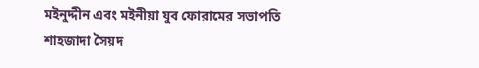মইনুদ্দীন এবং মইনীয়া যুব ফোরামের সভাপতি শাহজাদা সৈয়দ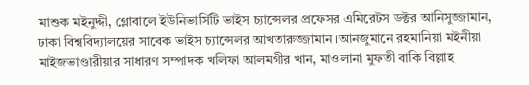মাশুক মইনুদ্দী, গ্লোবালে ইউনিভার্সিটি ভাইস চ্যান্সেলর প্রফেসর এমিরেটস ডক্টর আনিসুজ্জামান, ঢাকা বিশ্ববিদ্যালয়ের সাবেক ভাইস চ্যান্সেলর আখতারুজ্জামান।আনজুমানে রহমানিয়া মইনীয়া মাইজভাণ্ডারীয়ার সাধারণ সম্পাদক খলিফা আলমগীর খান, মাওলানা মুফতী বাকি বিল্লাহ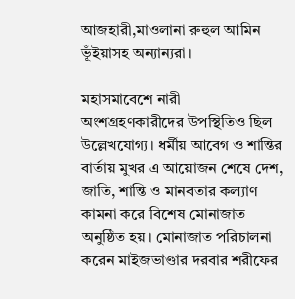আজহারী,মাওলানা রুহুল আমিন ভূঁইয়াসহ অন্যান্যরা।

মহাসমাবেশে নারী অংশগ্রহণকারীদের উপস্থিতিও ছিল উল্লেখযোগ্য। ধর্মীয় আবেগ ও শান্তির বার্তায় মুখর এ আয়োজন শেষে দেশ, জাতি, শান্তি ও মানবতার কল্যাণ কামনা করে বিশেষ মোনাজাত অনুষ্ঠিত হয়। মোনাজাত পরিচালনা করেন মাইজভাণ্ডার দরবার শরীফের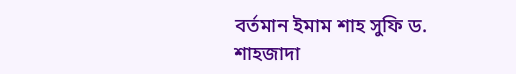বর্তমান ইমাম শাহ সুফি ড. শাহজাদা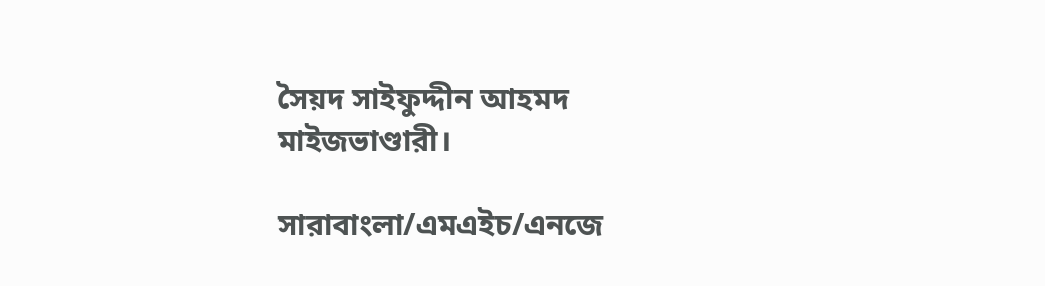সৈয়দ সাইফুদ্দীন আহমদ মাইজভাণ্ডারী।

সারাবাংলা/এমএইচ/এনজে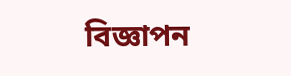বিজ্ঞাপন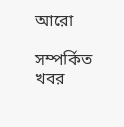আরো

সম্পর্কিত খবর